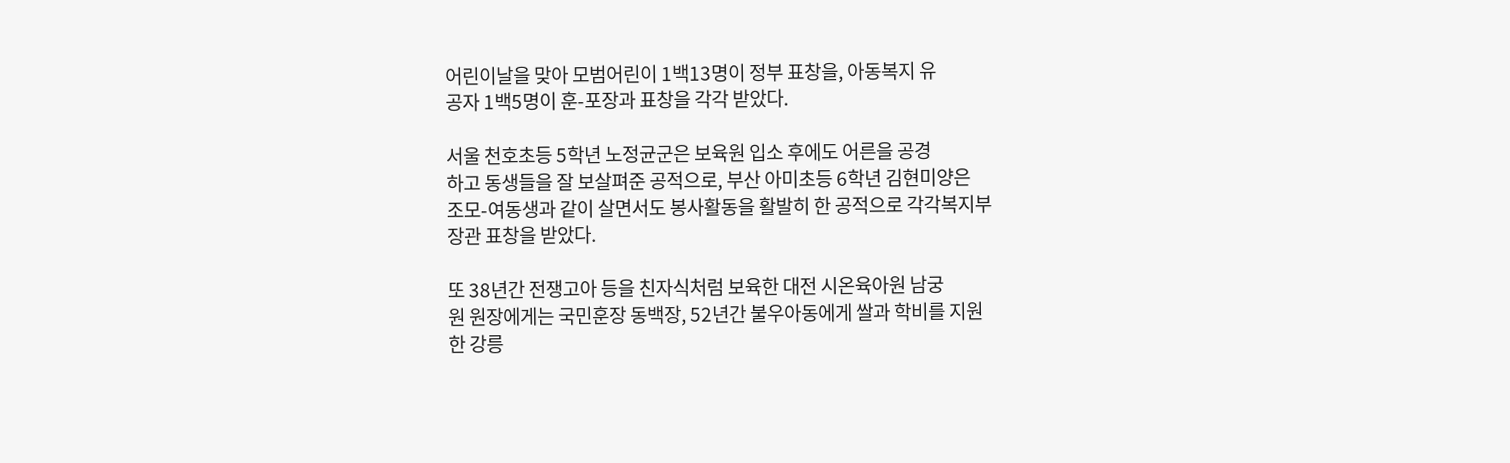어린이날을 맞아 모범어린이 1백13명이 정부 표창을, 아동복지 유
공자 1백5명이 훈-포장과 표창을 각각 받았다.

서울 천호초등 5학년 노정균군은 보육원 입소 후에도 어른을 공경
하고 동생들을 잘 보살펴준 공적으로, 부산 아미초등 6학년 김현미양은
조모-여동생과 같이 살면서도 봉사활동을 활발히 한 공적으로 각각복지부
장관 표창을 받았다.

또 38년간 전쟁고아 등을 친자식처럼 보육한 대전 시온육아원 남궁
원 원장에게는 국민훈장 동백장, 52년간 불우아동에게 쌀과 학비를 지원
한 강릉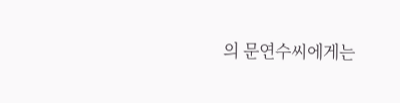의 문연수씨에게는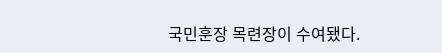국민훈장 목련장이 수여됐다.